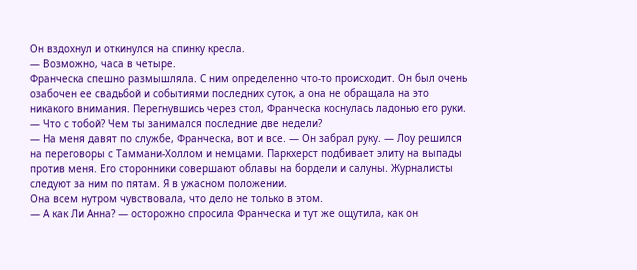Он вздохнул и откинулся на спинку кресла.
— Возможно, часа в четыре.
Франческа спешно размышляла. С ним определенно что-то происходит. Он был очень озабочен ее свадьбой и событиями последних суток, а она не обращала на это никакого внимания. Перегнувшись через стол, Франческа коснулась ладонью его руки.
— Что с тобой? Чем ты занимался последние две недели?
— На меня давят по службе, Франческа, вот и все. — Он забрал руку. — Лоу решился на переговоры с Таммани-Холлом и немцами. Паркхерст подбивает элиту на выпады против меня. Его сторонники совершают облавы на бордели и салуны. Журналисты следуют за ним по пятам. Я в ужасном положении.
Она всем нутром чувствовала, что дело не только в этом.
— А как Ли Анна? — осторожно спросила Франческа и тут же ощутила, как он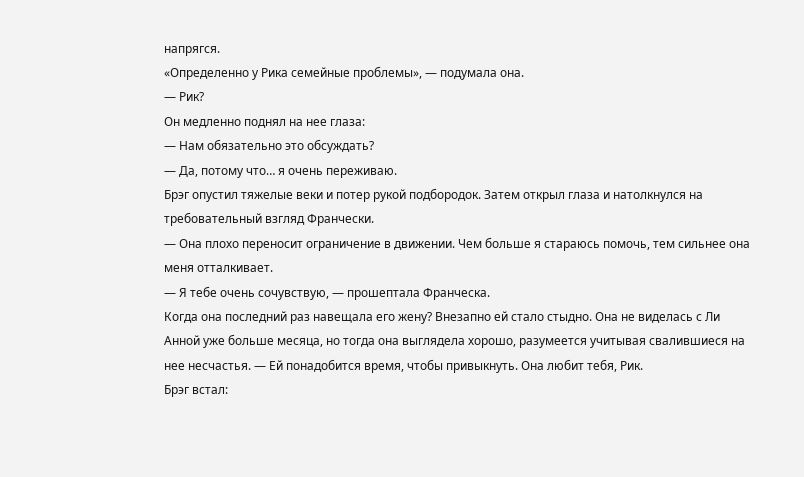напрягся.
«Определенно у Рика семейные проблемы», — подумала она.
— Рик?
Он медленно поднял на нее глаза:
— Нам обязательно это обсуждать?
— Да, потому что… я очень переживаю.
Брэг опустил тяжелые веки и потер рукой подбородок. Затем открыл глаза и натолкнулся на требовательный взгляд Франчески.
— Она плохо переносит ограничение в движении. Чем больше я стараюсь помочь, тем сильнее она меня отталкивает.
— Я тебе очень сочувствую, — прошептала Франческа.
Когда она последний раз навещала его жену? Внезапно ей стало стыдно. Она не виделась с Ли Анной уже больше месяца, но тогда она выглядела хорошо, разумеется учитывая свалившиеся на нее несчастья. — Ей понадобится время, чтобы привыкнуть. Она любит тебя, Рик.
Брэг встал: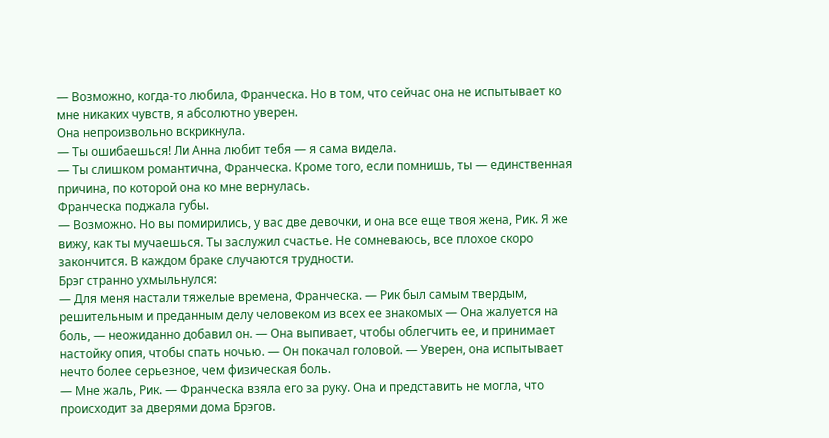— Возможно, когда-то любила, Франческа. Но в том, что сейчас она не испытывает ко мне никаких чувств, я абсолютно уверен.
Она непроизвольно вскрикнула.
— Ты ошибаешься! Ли Анна любит тебя — я сама видела.
— Ты слишком романтична, Франческа. Кроме того, если помнишь, ты — единственная причина, по которой она ко мне вернулась.
Франческа поджала губы.
— Возможно. Но вы помирились, у вас две девочки, и она все еще твоя жена, Рик. Я же вижу, как ты мучаешься. Ты заслужил счастье. Не сомневаюсь, все плохое скоро закончится. В каждом браке случаются трудности.
Брэг странно ухмыльнулся:
— Для меня настали тяжелые времена, Франческа. — Рик был самым твердым, решительным и преданным делу человеком из всех ее знакомых — Она жалуется на боль, — неожиданно добавил он. — Она выпивает, чтобы облегчить ее, и принимает настойку опия, чтобы спать ночью. — Он покачал головой. — Уверен, она испытывает нечто более серьезное, чем физическая боль.
— Мне жаль, Рик. — Франческа взяла его за руку. Она и представить не могла, что происходит за дверями дома Брэгов.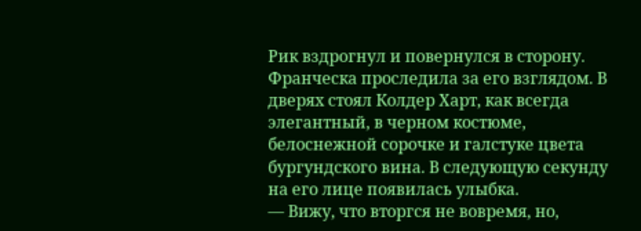Рик вздрогнул и повернулся в сторону. Франческа проследила за его взглядом. В дверях стоял Колдер Харт, как всегда элегантный, в черном костюме, белоснежной сорочке и галстуке цвета бургундского вина. В следующую секунду на его лице появилась улыбка.
— Вижу, что вторгся не вовремя, но,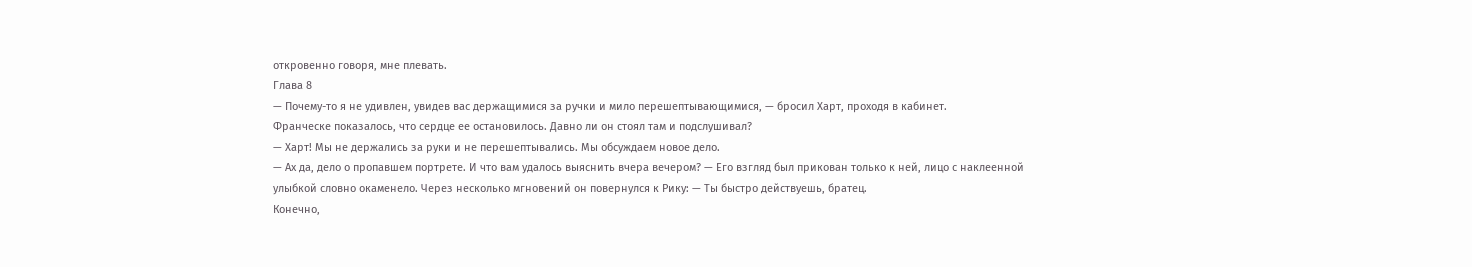откровенно говоря, мне плевать.
Глава 8
— Почему-то я не удивлен, увидев вас держащимися за ручки и мило перешептывающимися, — бросил Харт, проходя в кабинет.
Франческе показалось, что сердце ее остановилось. Давно ли он стоял там и подслушивал?
— Харт! Мы не держались за руки и не перешептывались. Мы обсуждаем новое дело.
— Ах да, дело о пропавшем портрете. И что вам удалось выяснить вчера вечером? — Его взгляд был прикован только к ней, лицо с наклеенной улыбкой словно окаменело. Через несколько мгновений он повернулся к Рику: — Ты быстро действуешь, братец.
Конечно,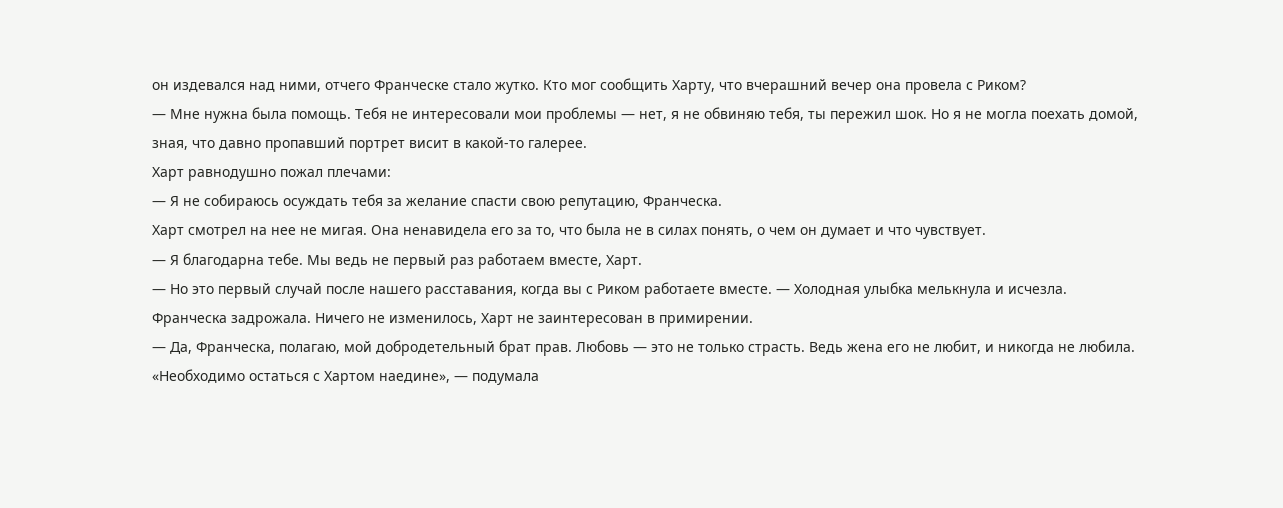он издевался над ними, отчего Франческе стало жутко. Кто мог сообщить Харту, что вчерашний вечер она провела с Риком?
— Мне нужна была помощь. Тебя не интересовали мои проблемы — нет, я не обвиняю тебя, ты пережил шок. Но я не могла поехать домой, зная, что давно пропавший портрет висит в какой-то галерее.
Харт равнодушно пожал плечами:
— Я не собираюсь осуждать тебя за желание спасти свою репутацию, Франческа.
Харт смотрел на нее не мигая. Она ненавидела его за то, что была не в силах понять, о чем он думает и что чувствует.
— Я благодарна тебе. Мы ведь не первый раз работаем вместе, Харт.
— Но это первый случай после нашего расставания, когда вы с Риком работаете вместе. — Холодная улыбка мелькнула и исчезла.
Франческа задрожала. Ничего не изменилось, Харт не заинтересован в примирении.
— Да, Франческа, полагаю, мой добродетельный брат прав. Любовь — это не только страсть. Ведь жена его не любит, и никогда не любила.
«Необходимо остаться с Хартом наедине», — подумала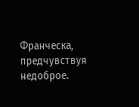Франческа, предчувствуя недоброе.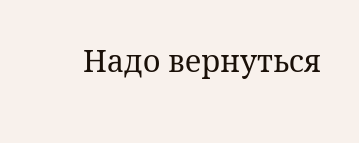Надо вернуться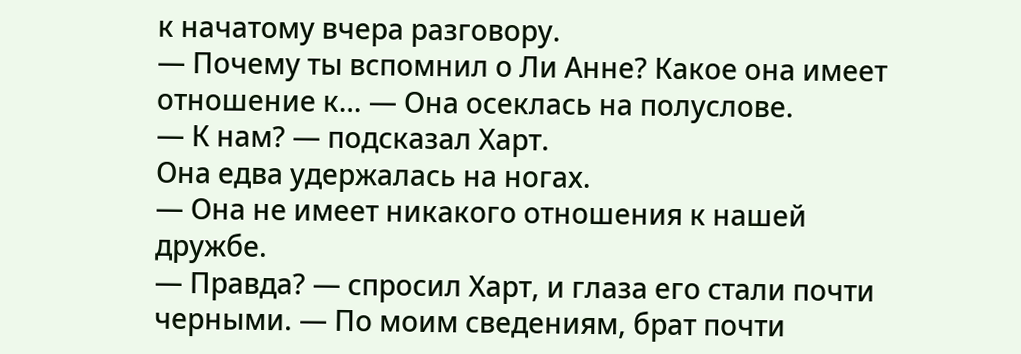к начатому вчера разговору.
— Почему ты вспомнил о Ли Анне? Какое она имеет отношение к… — Она осеклась на полуслове.
— К нам? — подсказал Харт.
Она едва удержалась на ногах.
— Она не имеет никакого отношения к нашей дружбе.
— Правда? — спросил Харт, и глаза его стали почти черными. — По моим сведениям, брат почти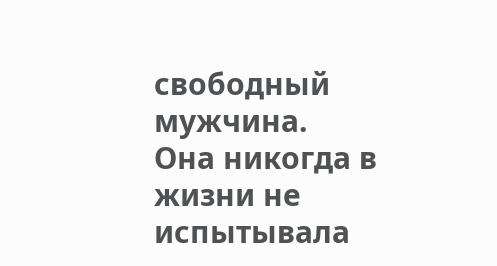свободный мужчина.
Она никогда в жизни не испытывала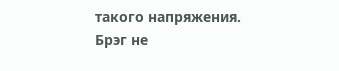такого напряжения. Брэг не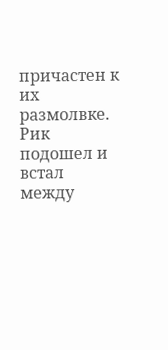причастен к их размолвке.
Рик подошел и встал между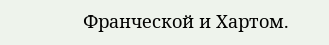Франческой и Хартом.